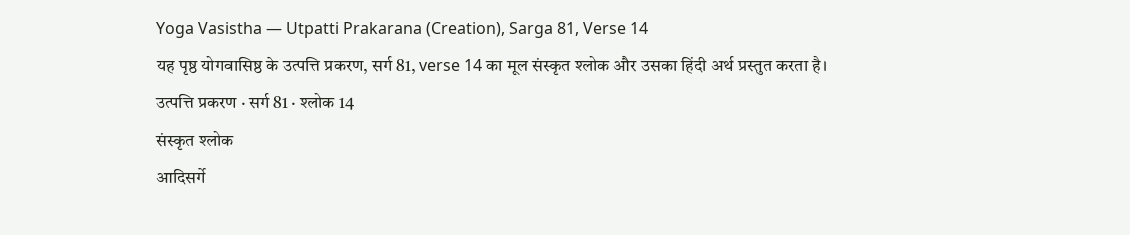Yoga Vasistha — Utpatti Prakarana (Creation), Sarga 81, Verse 14
यह पृष्ठ योगवासिष्ठ के उत्पत्ति प्रकरण, सर्ग 81, verse 14 का मूल संस्कृत श्लोक और उसका हिंदी अर्थ प्रस्तुत करता है।
उत्पत्ति प्रकरण · सर्ग 81 · श्लोक 14
संस्कृत श्लोक
आदिसर्गे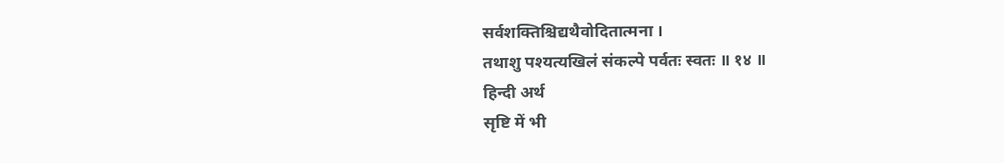सर्वशक्तिश्चिद्यथैवोदितात्मना ।
तथाशु पश्यत्यखिलं संकल्पे पर्वतः स्वतः ॥ १४ ॥
हिन्दी अर्थ
सृष्टि में भी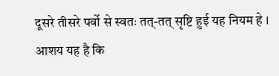दूसरे तीसरे पर्वो से स्वतः तत्-तत् सृष्टि हुई यह नियम हे । आशय यह है कि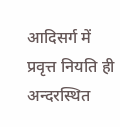आदिसर्ग में प्रवृत्त नियति ही अन्दरस्थित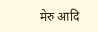मेरु आदि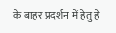के बाहर प्रदर्शन में हेतु हे